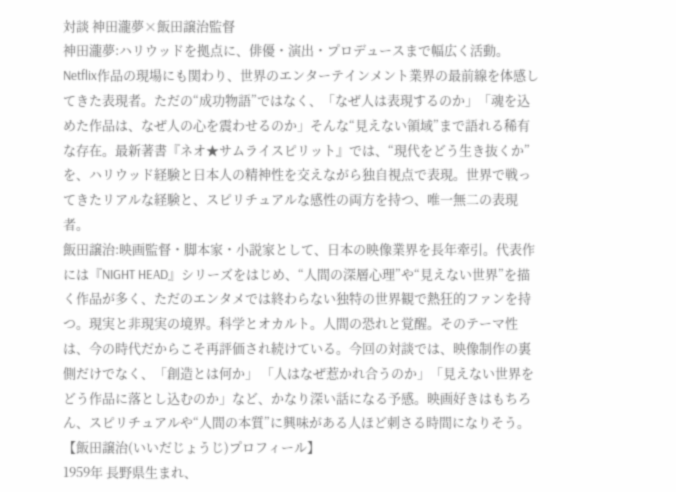対談 神田瀧夢×飯田譲治監督
神田瀧夢:ハリウッドを拠点に、俳優・演出・プロデュースまで幅広く活動。Netflix作品の現場にも関わり、世界のエンターテインメント業界の最前線を体感してきた表現者。ただの“成功物語”ではなく、「なぜ人は表現するのか」「魂を込めた作品は、なぜ人の心を震わせるのか」そんな“見えない領域”まで語れる稀有な存在。最新著書『ネオ★サムライスピリット』では、“現代をどう生き抜くか”を、ハリウッド経験と日本人の精神性を交えながら独自視点で表現。世界で戦ってきたリアルな経験と、スピリチュアルな感性の両方を持つ、唯一無二の表現者。
飯田譲治:映画監督・脚本家・小説家として、日本の映像業界を長年牽引。代表作には『NIGHT HEAD』シリーズをはじめ、“人間の深層心理”や“見えない世界”を描く作品が多く、ただのエンタメでは終わらない独特の世界観で熱狂的ファンを持つ。現実と非現実の境界。科学とオカルト。人間の恐れと覚醒。そのテーマ性は、今の時代だからこそ再評価され続けている。今回の対談では、映像制作の裏側だけでなく、「創造とは何か」 「人はなぜ惹かれ合うのか」「見えない世界をどう作品に落とし込むのか」など、かなり深い話になる予感。映画好きはもちろん、スピリチュアルや“人間の本質”に興味がある人ほど刺さる時間になりそう。
【飯田譲治(いいだじょうじ)プロフィール】
1959年 長野県生まれ、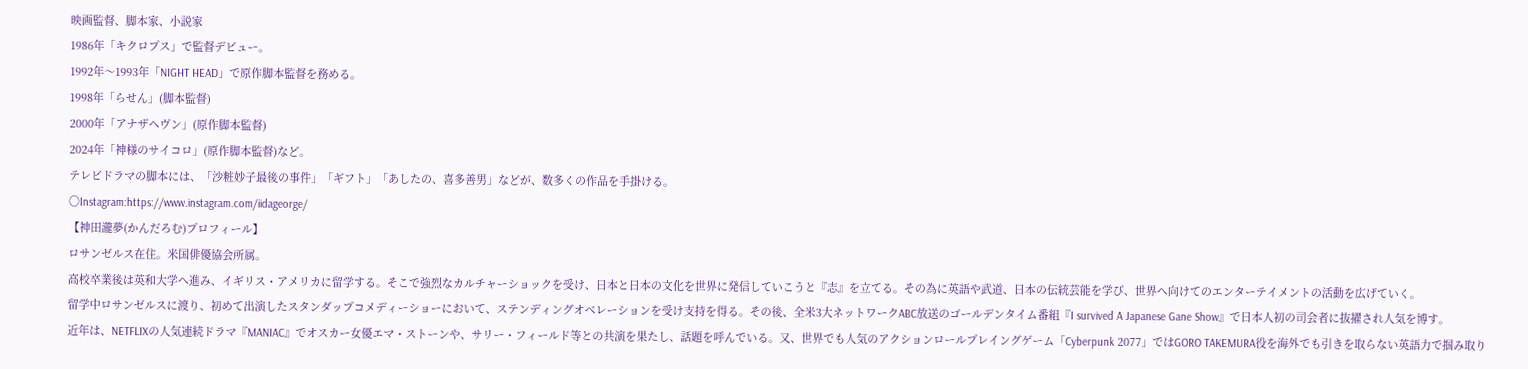映画監督、脚本家、小説家
1986年「キクロプス」で監督デビュー。
1992年〜1993年「NIGHT HEAD」で原作脚本監督を務める。
1998年「らせん」(脚本監督)
2000年「アナザヘヴン」(原作脚本監督)
2024年「神様のサイコロ」(原作脚本監督)など。
テレビドラマの脚本には、「沙粧妙子最後の事件」「ギフト」「あしたの、喜多善男」などが、数多くの作品を手掛ける。
〇Instagram:https://www.instagram.com/iidageorge/
【神田瀧夢(かんだろむ)プロフィール】
ロサンゼルス在住。米国俳優協会所属。
高校卒業後は英和大学へ進み、イギリス・アメリカに留学する。そこで強烈なカルチャーショックを受け、日本と日本の文化を世界に発信していこうと『志』を立てる。その為に英語や武道、日本の伝統芸能を学び、世界へ向けてのエンターテイメントの活動を広げていく。
留学中ロサンゼルスに渡り、初めて出演したスタンダップコメディーショーにおいて、ステンディングオベレーションを受け支持を得る。その後、全米3大ネットワークABC放送のゴールデンタイム番組『I survived A Japanese Gane Show』で日本人初の司会者に抜擢され人気を博す。
近年は、NETFLIXの人気連続ドラマ『MANIAC』でオスカー女優エマ・ストーンや、サリー・フィールド等との共演を果たし、話題を呼んでいる。又、世界でも人気のアクションロールプレイングゲーム「Cyberpunk 2077」ではGORO TAKEMURA役を海外でも引きを取らない英語力で掴み取り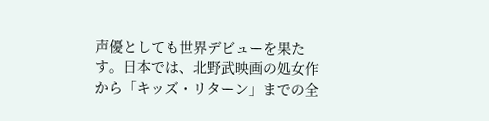声優としても世界デビューを果たす。日本では、北野武映画の処女作から「キッズ・リターン」までの全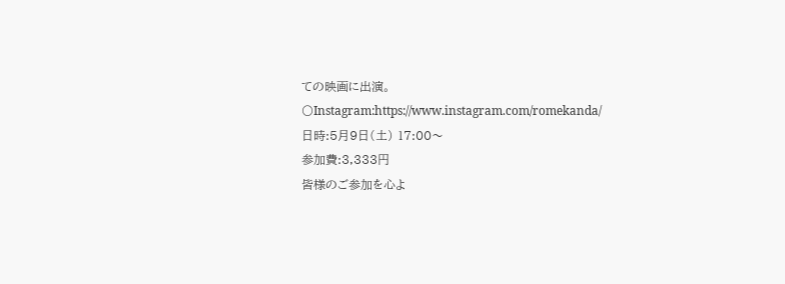ての映画に出演。
〇Instagram:https://www.instagram.com/romekanda/
日時:5月9日(土) 17:00〜
参加費:3,333円
皆様のご参加を心よ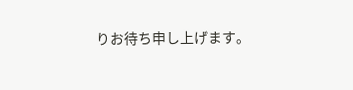りお待ち申し上げます。